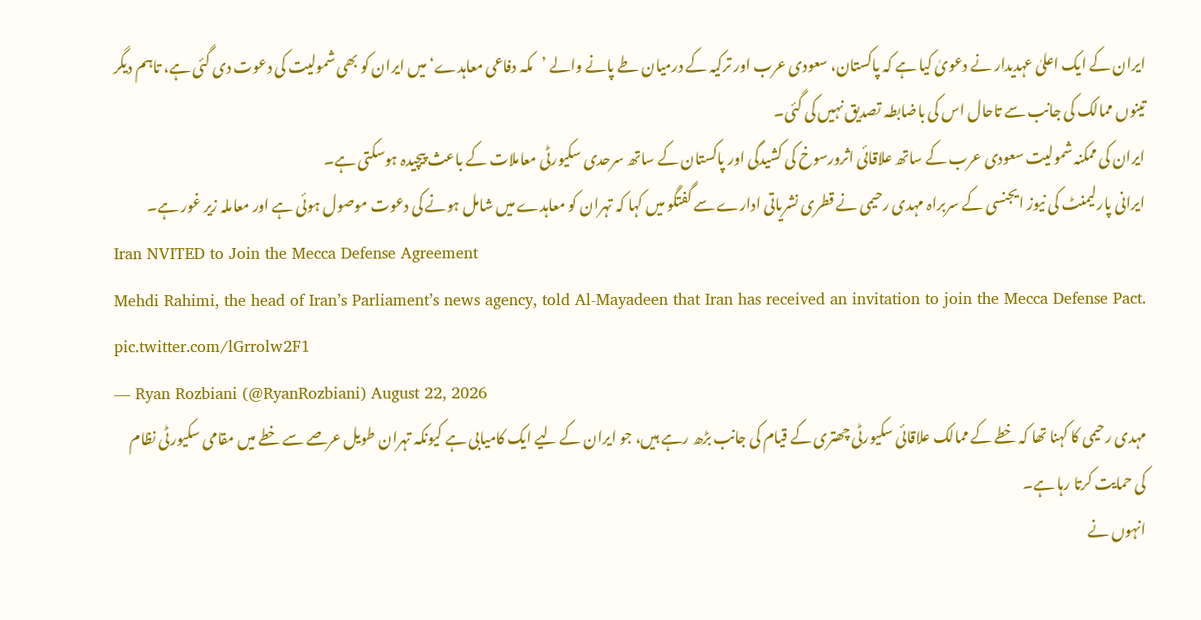ایران کے ایک اعلیٰ عہدیدار نے دعویٰ کیا ہے کہ پاکستان، سعودی عرب اور ترکیہ کے درمیان طے پانے والے ’مکہ دفاعی معاہدے‘ میں ایران کو بھی شمولیت کی دعوت دی گئی ہے، تاہم دیگر تینوں ممالک کی جانب سے تاحال اس کی باضابطہ تصدیق نہیں کی گئی۔
ایران کی ممکنہ شمولیت سعودی عرب کے ساتھ علاقائی اثرورسوخ کی کشیدگی اور پاکستان کے ساتھ سرحدی سکیورٹی معاملات کے باعث پیچیدہ ہوسکتی ہے۔
ایرانی پارلیمنٹ کی نیوز ایجنسی کے سربراہ مہدی رحیمی نے قطری نشریاتی ادارے سے گفتگو میں کہا کہ تہران کو معاہدے میں شامل ہونے کی دعوت موصول ہوئی ہے اور معاملہ زیر غور ہے۔
Iran NVITED to Join the Mecca Defense Agreement
Mehdi Rahimi, the head of Iran’s Parliament’s news agency, told Al-Mayadeen that Iran has received an invitation to join the Mecca Defense Pact. pic.twitter.com/lGrrolw2F1
— Ryan Rozbiani (@RyanRozbiani) August 22, 2026
مہدی رحیمی کا کہنا تھا کہ خطے کے ممالک علاقائی سکیورٹی چھتری کے قیام کی جانب بڑھ رہے ہیں، جو ایران کے لیے ایک کامیابی ہے کیونکہ تہران طویل عرصے سے خطے میں مقامی سکیورٹی نظام کی حمایت کرتا رہا ہے۔
انہوں نے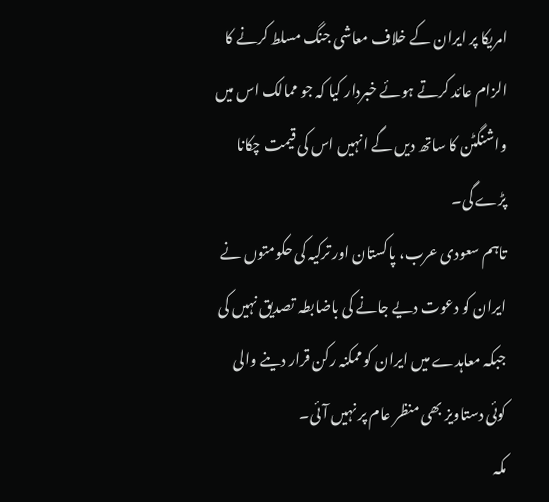امریکا پر ایران کے خلاف معاشی جنگ مسلط کرنے کا الزام عائد کرتے ہوئے خبردار کیا کہ جو ممالک اس میں واشنگٹن کا ساتھ دیں گے انہیں اس کی قیمت چکانا پڑے گی۔
تاہم سعودی عرب، پاکستان اور ترکیہ کی حکومتوں نے ایران کو دعوت دیے جانے کی باضابطہ تصدیق نہیں کی جبکہ معاہدے میں ایران کو ممکنہ رکن قرار دینے والی کوئی دستاویز بھی منظر عام پر نہیں آئی۔
مکہ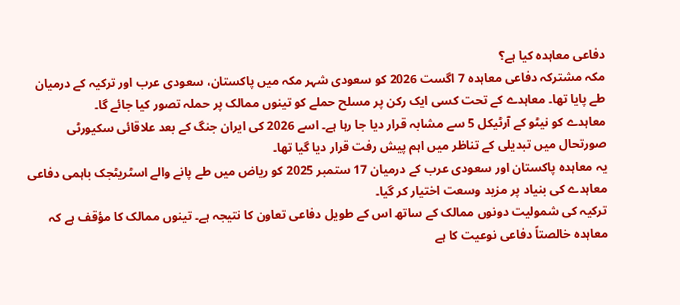دفاعی معاہدہ کیا ہے؟
مکہ مشترکہ دفاعی معاہدہ 7 اگست 2026 کو سعودی شہر مکہ میں پاکستان، سعودی عرب اور ترکیہ کے درمیان طے پایا تھا۔ معاہدے کے تحت کسی ایک رکن پر مسلح حملے کو تینوں ممالک پر حملہ تصور کیا جائے گا۔
معاہدے کو نیٹو کے آرٹیکل 5 سے مشابہ قرار دیا جا رہا ہے۔ اسے 2026 کی ایران جنگ کے بعد علاقائی سکیورٹی صورتحال میں تبدیلی کے تناظر میں اہم پیش رفت قرار دیا گیا تھا۔
یہ معاہدہ پاکستان اور سعودی عرب کے درمیان 17 ستمبر 2025 کو ریاض میں طے پانے والے اسٹریٹجک باہمی دفاعی معاہدے کی بنیاد پر مزید وسعت اختیار کر گیا۔
ترکیہ کی شمولیت دونوں ممالک کے ساتھ اس کے طویل دفاعی تعاون کا نتیجہ ہے۔ تینوں ممالک کا مؤقف ہے کہ معاہدہ خالصتاً دفاعی نوعیت کا ہے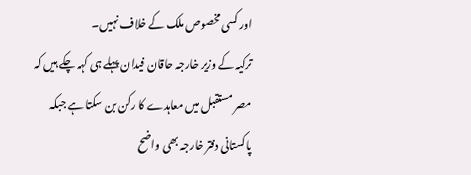اور کسی مخصوص ملک کے خلاف نہیں۔
ترکیہ کے وزیر خارجہ حاقان فیدان پہلے ہی کہہ چکے ہیں کہ مصر مستقبل میں معاہدے کا رکن بن سکتا ہے جبکہ پاکستانی دفتر خارجہ بھی واضح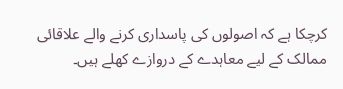کرچکا ہے کہ اصولوں کی پاسداری کرنے والے علاقائی ممالک کے لیے معاہدے کے دروازے کھلے ہیں۔